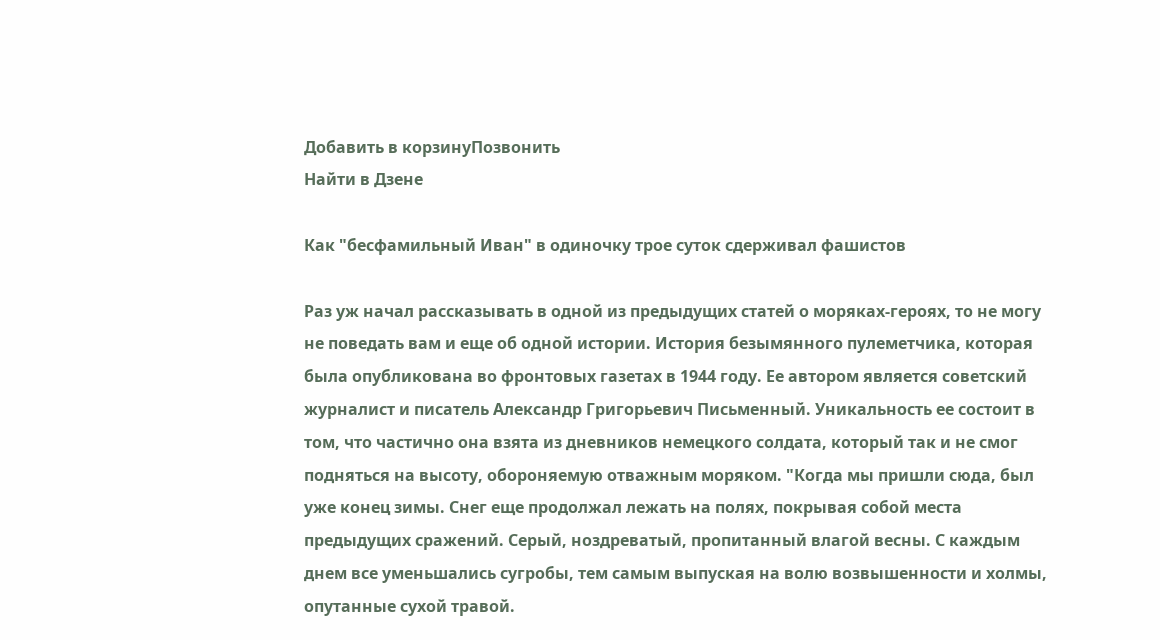Добавить в корзинуПозвонить
Найти в Дзене

Как "бесфамильный Иван" в одиночку трое суток сдерживал фашистов

Раз уж начал рассказывать в одной из предыдущих статей о моряках-героях, то не могу не поведать вам и еще об одной истории. История безымянного пулеметчика, которая была опубликована во фронтовых газетах в 1944 году. Ее автором является советский журналист и писатель Александр Григорьевич Письменный. Уникальность ее состоит в том, что частично она взята из дневников немецкого солдата, который так и не смог подняться на высоту, обороняемую отважным моряком. "Когда мы пришли сюда, был уже конец зимы. Снег еще продолжал лежать на полях, покрывая собой места предыдущих сражений. Серый, ноздреватый, пропитанный влагой весны. С каждым днем все уменьшались сугробы, тем самым выпуская на волю возвышенности и холмы, опутанные сухой травой.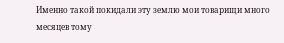Именно такой покидали эту землю мои товарищи много месяцев тому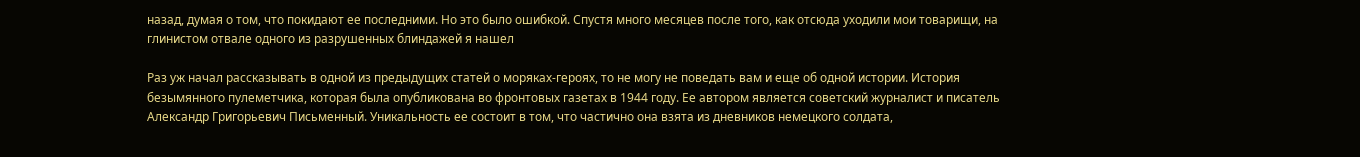назад, думая о том, что покидают ее последними. Но это было ошибкой. Спустя много месяцев после того, как отсюда уходили мои товарищи, на глинистом отвале одного из разрушенных блиндажей я нашел

Раз уж начал рассказывать в одной из предыдущих статей о моряках-героях, то не могу не поведать вам и еще об одной истории. История безымянного пулеметчика, которая была опубликована во фронтовых газетах в 1944 году. Ее автором является советский журналист и писатель Александр Григорьевич Письменный. Уникальность ее состоит в том, что частично она взята из дневников немецкого солдата,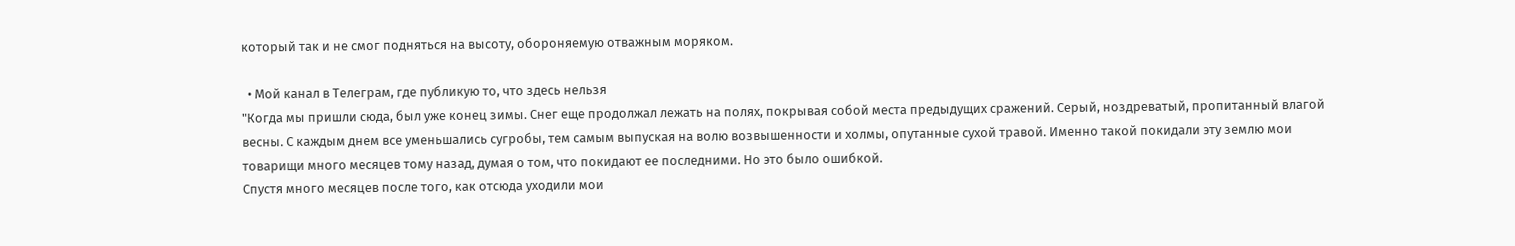который так и не смог подняться на высоту, обороняемую отважным моряком.

  • Мой канал в Телеграм, где публикую то, что здесь нельзя
"Когда мы пришли сюда, был уже конец зимы. Снег еще продолжал лежать на полях, покрывая собой места предыдущих сражений. Серый, ноздреватый, пропитанный влагой весны. С каждым днем все уменьшались сугробы, тем самым выпуская на волю возвышенности и холмы, опутанные сухой травой. Именно такой покидали эту землю мои товарищи много месяцев тому назад, думая о том, что покидают ее последними. Но это было ошибкой.
Спустя много месяцев после того, как отсюда уходили мои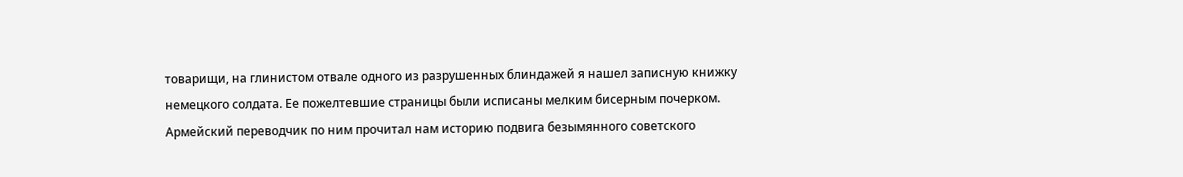товарищи, на глинистом отвале одного из разрушенных блиндажей я нашел записную книжку немецкого солдата. Ее пожелтевшие страницы были исписаны мелким бисерным почерком. Армейский переводчик по ним прочитал нам историю подвига безымянного советского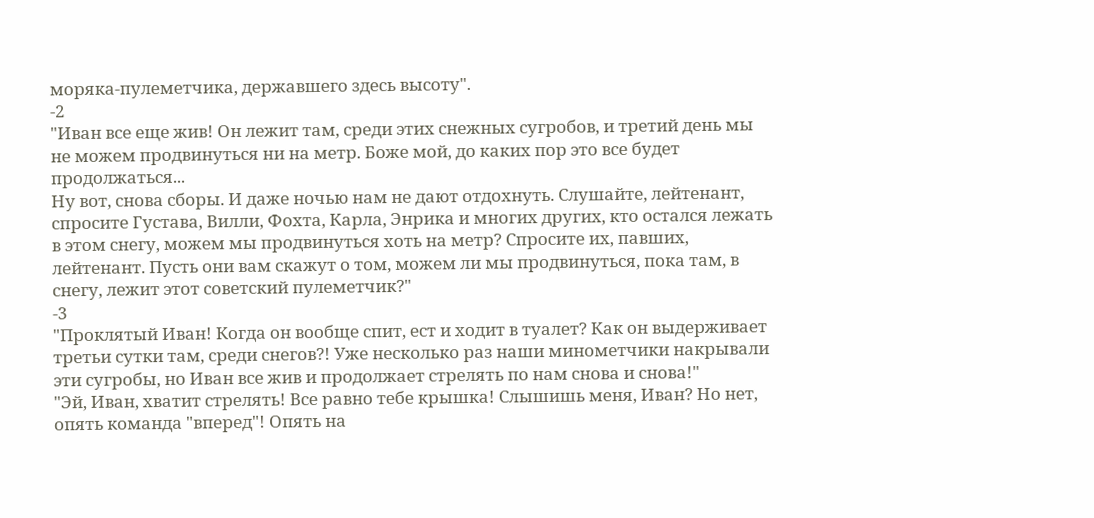моряка-пулеметчика, державшего здесь высоту".
-2
"Иван все еще жив! Он лежит там, среди этих снежных сугробов, и третий день мы не можем продвинуться ни на метр. Боже мой, до каких пор это все будет продолжаться...
Ну вот, снова сборы. И даже ночью нам не дают отдохнуть. Слушайте, лейтенант, спросите Густава, Вилли, Фохта, Карла, Энрика и многих других, кто остался лежать в этом снегу, можем мы продвинуться хоть на метр? Спросите их, павших, лейтенант. Пусть они вам скажут о том, можем ли мы продвинуться, пока там, в снегу, лежит этот советский пулеметчик?"
-3
"Проклятый Иван! Когда он вообще спит, ест и ходит в туалет? Как он выдерживает третьи сутки там, среди снегов?! Уже несколько раз наши минометчики накрывали эти сугробы, но Иван все жив и продолжает стрелять по нам снова и снова!"
"Эй, Иван, хватит стрелять! Все равно тебе крышка! Слышишь меня, Иван? Но нет, опять команда "вперед"! Опять на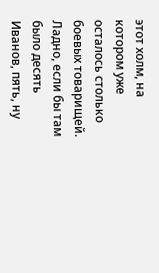этот холм, на котором уже осталось столько боевых товарищей. Ладно, если бы там было десять Иванов, пять, ну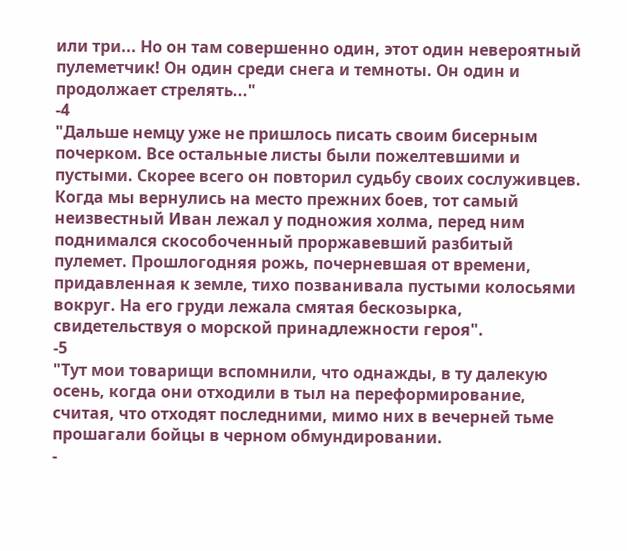или три... Но он там совершенно один, этот один невероятный пулеметчик! Он один среди снега и темноты. Он один и продолжает стрелять..."
-4
"Дальше немцу уже не пришлось писать своим бисерным почерком. Все остальные листы были пожелтевшими и пустыми. Скорее всего он повторил судьбу своих сослуживцев.
Когда мы вернулись на место прежних боев, тот самый неизвестный Иван лежал у подножия холма, перед ним поднимался скособоченный проржавевший разбитый пулемет. Прошлогодняя рожь, почерневшая от времени, придавленная к земле, тихо позванивала пустыми колосьями вокруг. На его груди лежала смятая бескозырка, свидетельствуя о морской принадлежности героя".
-5
"Тут мои товарищи вспомнили, что однажды, в ту далекую осень, когда они отходили в тыл на переформирование, считая, что отходят последними, мимо них в вечерней тьме прошагали бойцы в черном обмундировании.
-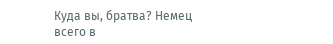Куда вы, братва? Немец всего в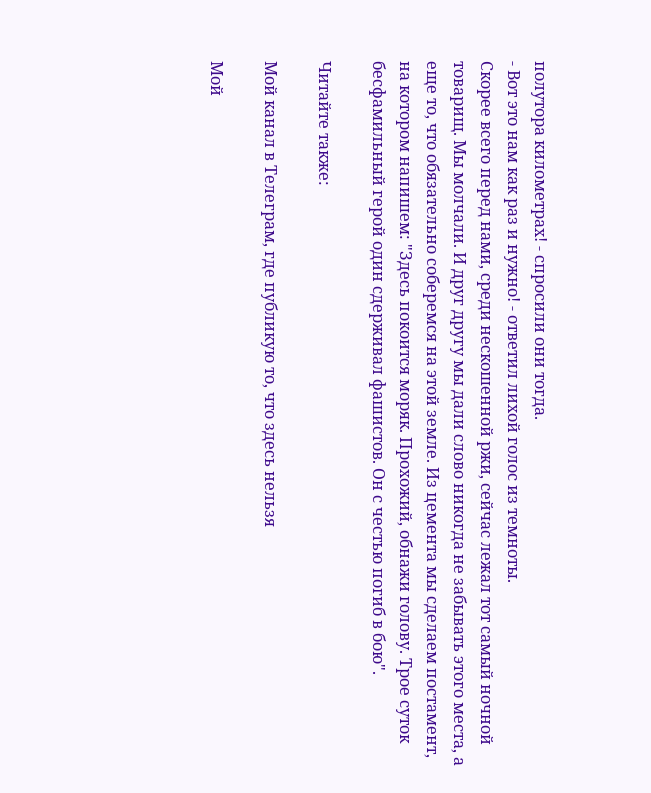полутора километрах! - спросили они тогда.
- Вот это нам как раз и нужно! - ответил лихой голос из темноты.
Скорее всего перед нами, среди нескошенной ржи, сейчас лежал тот самый ночной товарищ. Мы молчали. И друг другу мы дали слово никогда не забывать этого места, а еще то, что обязательно соберемся на этой земле. Из цемента мы сделаем постамент, на котором напишем: "Здесь покоится моряк. Прохожий, обнажи голову. Трое суток бесфамильный герой один сдерживал фашистов. Он с честью погиб в бою".

Читайте также:

Мой канал в Телеграм, где публикую то, что здесь нельзя

Мой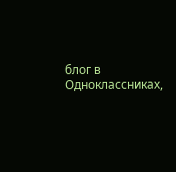блог в Одноклассниках,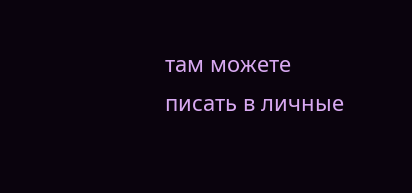там можете писать в личные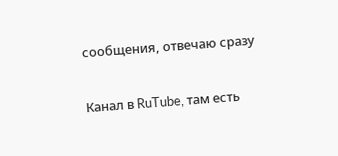сообщения, отвечаю сразу

Канал в RuTube, там есть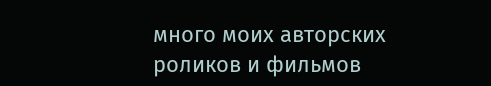много моих авторских роликов и фильмов